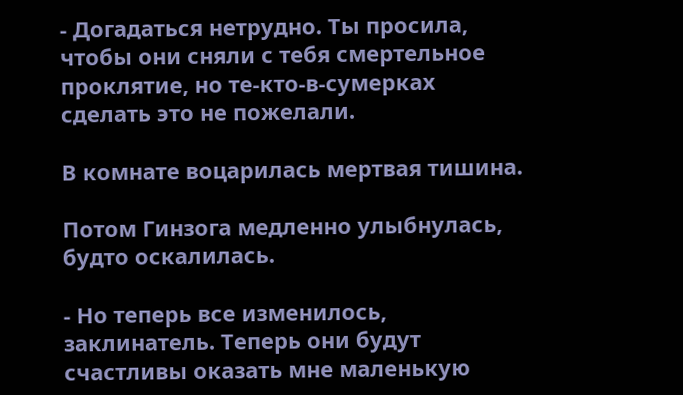- Догадаться нетрудно. Ты просила, чтобы они сняли с тебя смертельное проклятие, но те-кто-в-сумерках сделать это не пожелали.

В комнате воцарилась мертвая тишина.

Потом Гинзога медленно улыбнулась, будто оскалилась.

- Но теперь все изменилось, заклинатель. Теперь они будут счастливы оказать мне маленькую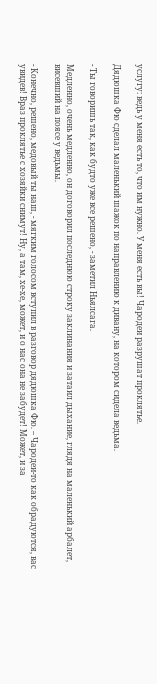услугу: ведь у меня есть то, что им нужно. У меня есть вы! Чародеи разрушат проклятье.

Дядюшка Фю сделал маленький шажок по направлению к дивану, на котором сидела ведьма.

- Ты говоришь так, как будто уже все решено, - заметил Ньялсага.

Медленно, очень медленно, он договорил последнюю строку заклинания и затаил дыхание, глядя на маленький арбалет, висевший на поясе у ведьмы.

- Конечно, решено, медовый ты наш, - мягким голосом вступил в разговор дядюшка Фю. – Чародеи-то как обрадуются, вас увидев! Враз проклятье с хозяйки снимут! Ну, а там, хе-хе, может, и о нас она не забудет! Может, и за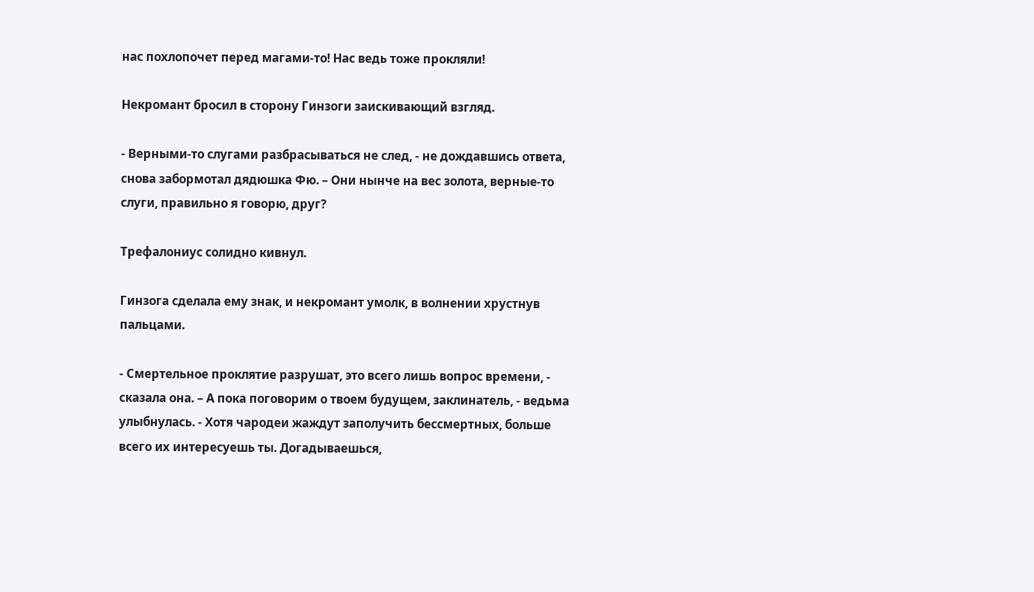нас похлопочет перед магами-то! Нас ведь тоже прокляли!

Некромант бросил в сторону Гинзоги заискивающий взгляд.

- Верными-то слугами разбрасываться не след, - не дождавшись ответа, снова забормотал дядюшка Фю. – Они нынче на вес золота, верные-то слуги, правильно я говорю, друг?

Трефалониус солидно кивнул.

Гинзога сделала ему знак, и некромант умолк, в волнении хрустнув пальцами.

- Смертельное проклятие разрушат, это всего лишь вопрос времени, - сказала она. – А пока поговорим о твоем будущем, заклинатель, - ведьма улыбнулась. - Хотя чародеи жаждут заполучить бессмертных, больше всего их интересуешь ты. Догадываешься,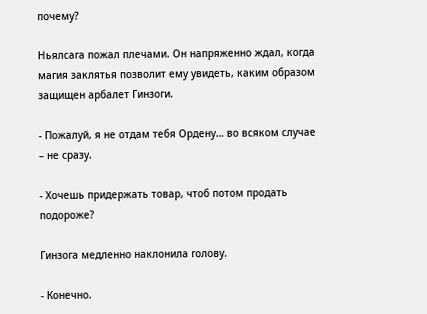почему?

Ньялсага пожал плечами. Он напряженно ждал, когда магия заклятья позволит ему увидеть, каким образом защищен арбалет Гинзоги.

- Пожалуй, я не отдам тебя Ордену… во всяком случае – не сразу.

- Хочешь придержать товар, чтоб потом продать подороже?

Гинзога медленно наклонила голову.

- Конечно.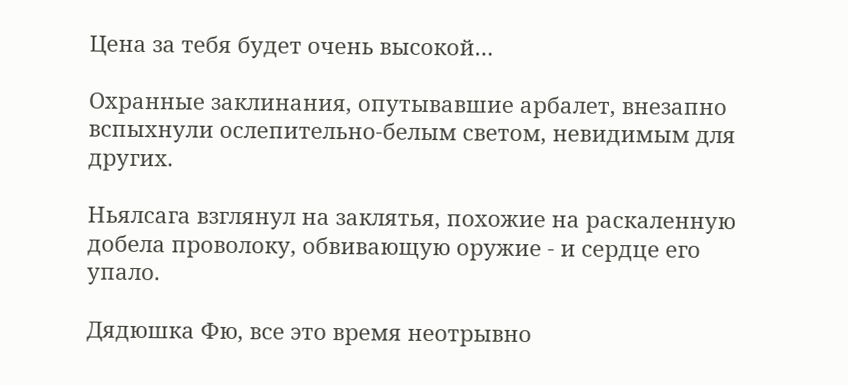Цена за тебя будет очень высокой…

Охранные заклинания, опутывавшие арбалет, внезапно вспыхнули ослепительно-белым светом, невидимым для других.

Ньялсага взглянул на заклятья, похожие на раскаленную добела проволоку, обвивающую оружие - и сердце его упало.

Дядюшка Фю, все это время неотрывно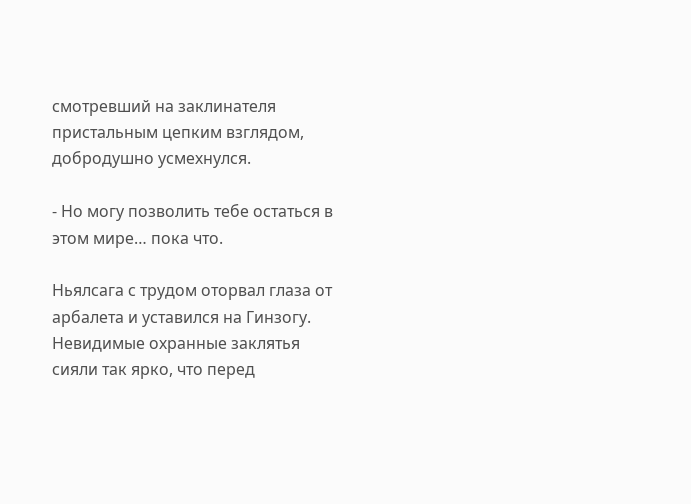смотревший на заклинателя пристальным цепким взглядом, добродушно усмехнулся.

- Но могу позволить тебе остаться в этом мире… пока что.

Ньялсага с трудом оторвал глаза от арбалета и уставился на Гинзогу. Невидимые охранные заклятья сияли так ярко, что перед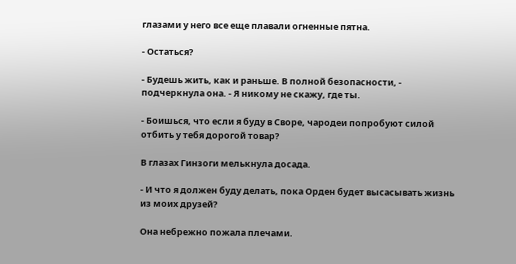глазами у него все еще плавали огненные пятна.

- Остаться?

- Будешь жить, как и раньше. В полной безопасности, - подчеркнула она. - Я никому не скажу, где ты.

- Боишься, что если я буду в Своре, чародеи попробуют силой отбить у тебя дорогой товар?

В глазах Гинзоги мелькнула досада.

- И что я должен буду делать, пока Орден будет высасывать жизнь из моих друзей?

Она небрежно пожала плечами.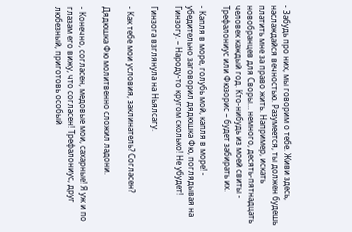- Забудь про них, мы говорим о тебе. Живи здесь, наслаждайся вечностью. Разумеется, ты должен будешь платить мне за право жить. Например, искать новобранцев для Своры… немного, десять-пятнадцать человек каждый год. Кто-нибудь из моей свиты - Трефалониус или Фюзорис – будет забирать их.

- Капля в море, голубь мой, капля в море! - убедительно заговорил дядюшка Фю, поглядывая на Гинзогу. – Народу-то кругом сколько! Не убудет!

Гинзога взглянула на Ньялсагу.

- Как тебе мои условия, заклинатель? Согласен?

Дядюшка Фю молитвенно сложил ладони.

- Конечно, согласен, медовые мои, сахарные! Я уж и по глазам его вижу, что согласен! Трефалониус, друг любезный, приготовь особый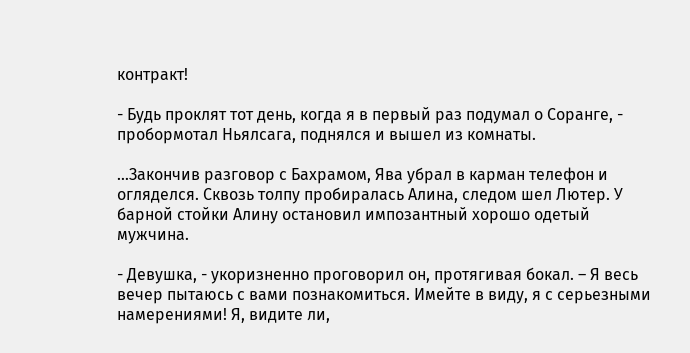контракт!

- Будь проклят тот день, когда я в первый раз подумал о Соранге, - пробормотал Ньялсага, поднялся и вышел из комнаты.

…Закончив разговор с Бахрамом, Ява убрал в карман телефон и огляделся. Сквозь толпу пробиралась Алина, следом шел Лютер. У барной стойки Алину остановил импозантный хорошо одетый мужчина.

- Девушка, - укоризненно проговорил он, протягивая бокал. – Я весь вечер пытаюсь с вами познакомиться. Имейте в виду, я с серьезными намерениями! Я, видите ли,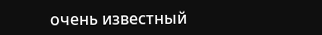очень известный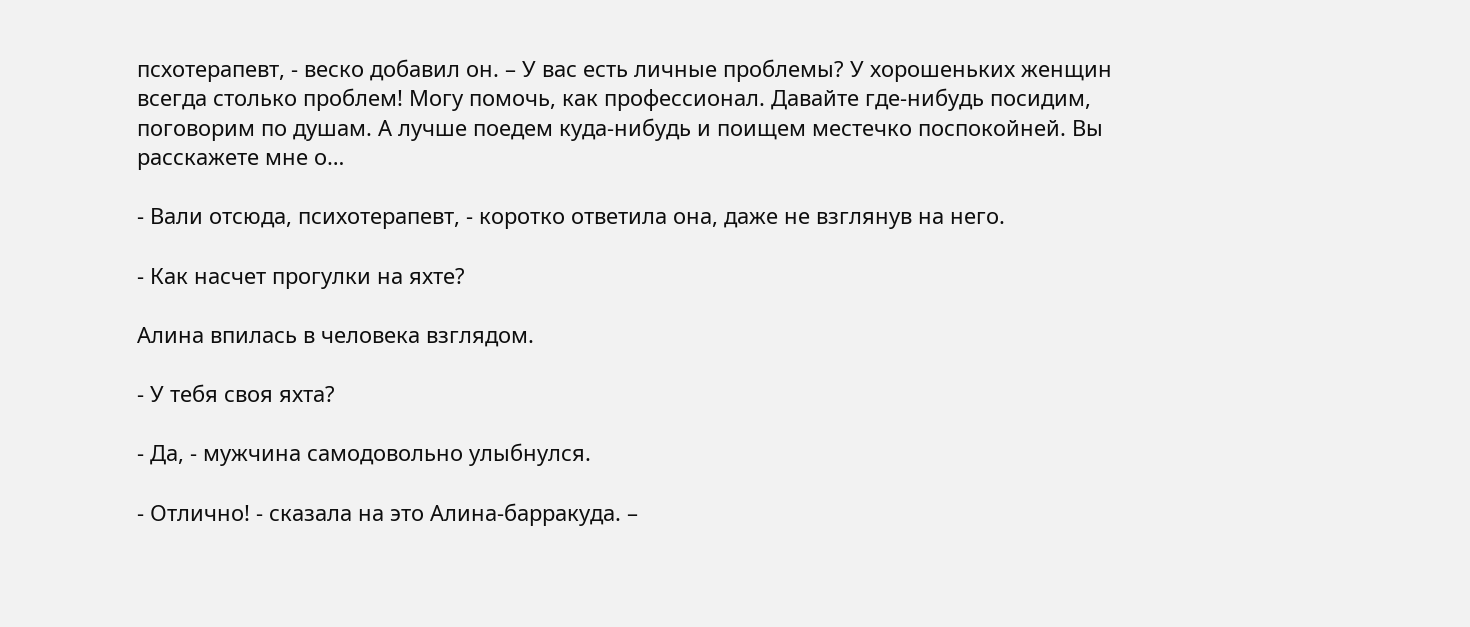псхотерапевт, - веско добавил он. – У вас есть личные проблемы? У хорошеньких женщин всегда столько проблем! Могу помочь, как профессионал. Давайте где-нибудь посидим, поговорим по душам. А лучше поедем куда-нибудь и поищем местечко поспокойней. Вы расскажете мне о…

- Вали отсюда, психотерапевт, - коротко ответила она, даже не взглянув на него.

- Как насчет прогулки на яхте?

Алина впилась в человека взглядом.

- У тебя своя яхта?

- Да, - мужчина самодовольно улыбнулся.

- Отлично! - сказала на это Алина-барракуда. –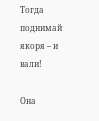Тогда поднимай якоря – и вали!

Она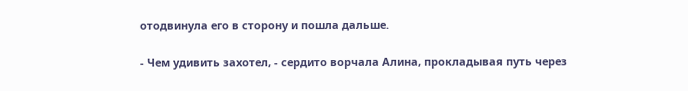отодвинула его в сторону и пошла дальше.

- Чем удивить захотел, - сердито ворчала Алина, прокладывая путь через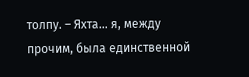толпу. – Яхта… я, между прочим, была единственной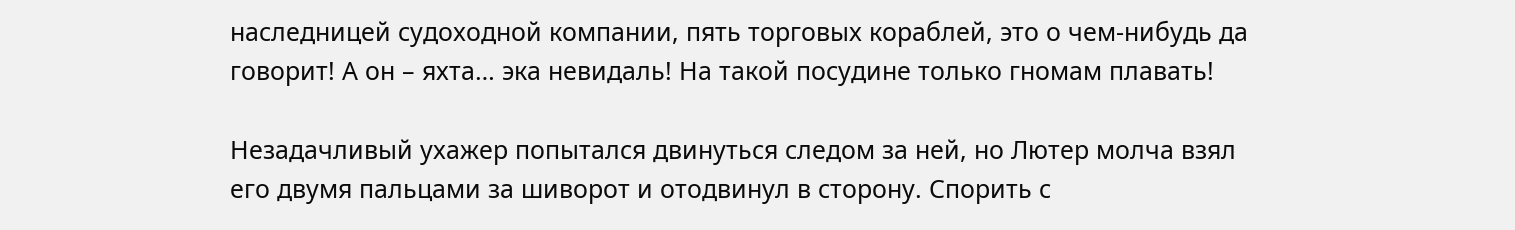наследницей судоходной компании, пять торговых кораблей, это о чем-нибудь да говорит! А он – яхта… эка невидаль! На такой посудине только гномам плавать!

Незадачливый ухажер попытался двинуться следом за ней, но Лютер молча взял его двумя пальцами за шиворот и отодвинул в сторону. Спорить с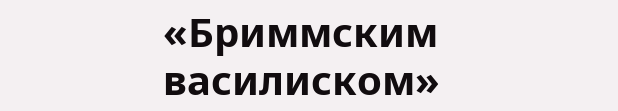«Бриммским василиском»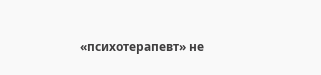«психотерапевт» не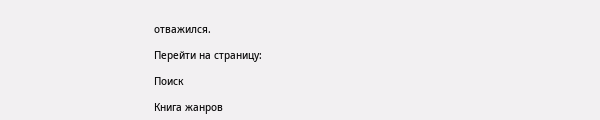отважился.

Перейти на страницу:

Поиск

Книга жанров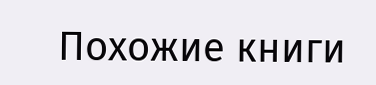Похожие книги